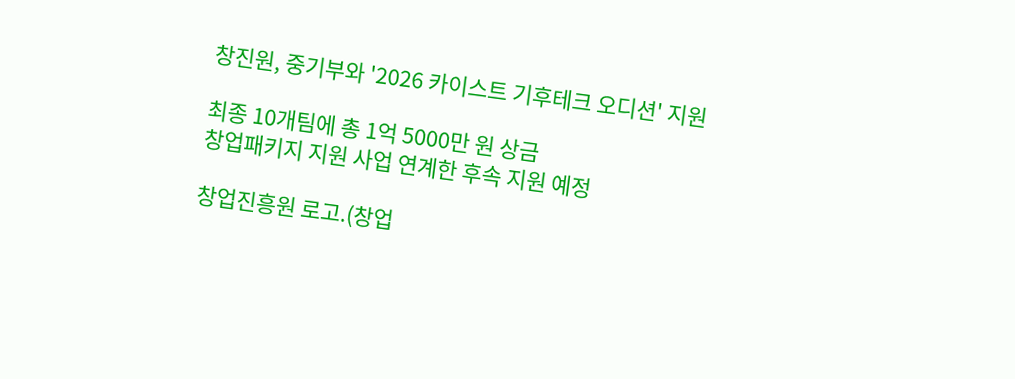창진원, 중기부와 '2026 카이스트 기후테크 오디션' 지원

최종 10개팀에 총 1억 5000만 원 상금
창업패키지 지원 사업 연계한 후속 지원 예정

창업진흥원 로고.(창업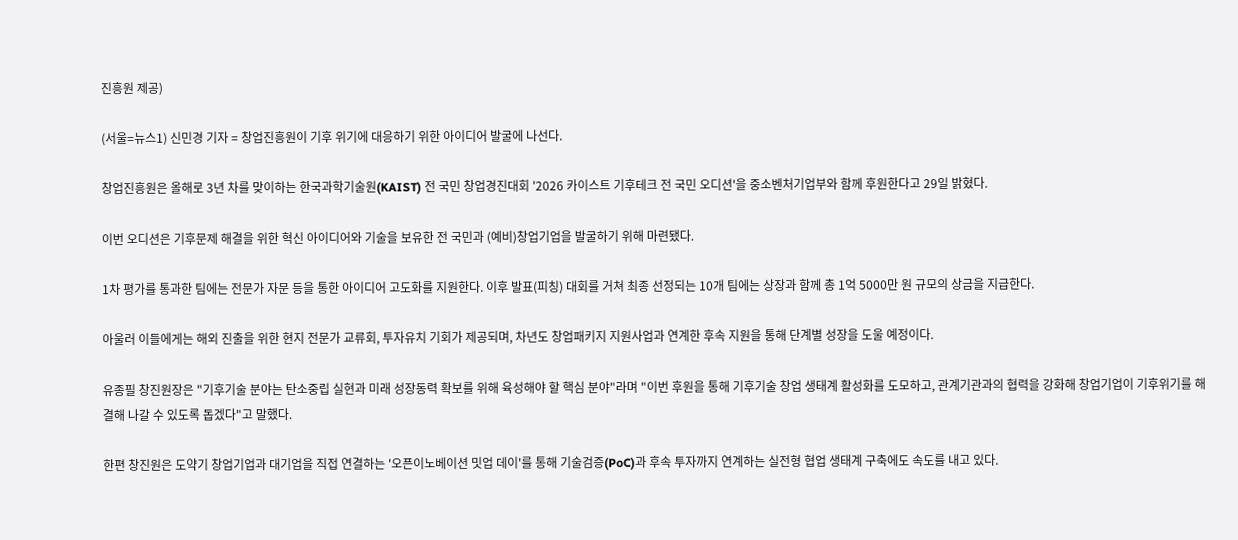진흥원 제공)

(서울=뉴스1) 신민경 기자 = 창업진흥원이 기후 위기에 대응하기 위한 아이디어 발굴에 나선다.

창업진흥원은 올해로 3년 차를 맞이하는 한국과학기술원(KAIST) 전 국민 창업경진대회 '2026 카이스트 기후테크 전 국민 오디션'을 중소벤처기업부와 함께 후원한다고 29일 밝혔다.

이번 오디션은 기후문제 해결을 위한 혁신 아이디어와 기술을 보유한 전 국민과 (예비)창업기업을 발굴하기 위해 마련됐다.

1차 평가를 통과한 팀에는 전문가 자문 등을 통한 아이디어 고도화를 지원한다. 이후 발표(피칭) 대회를 거쳐 최종 선정되는 10개 팀에는 상장과 함께 총 1억 5000만 원 규모의 상금을 지급한다.

아울러 이들에게는 해외 진출을 위한 현지 전문가 교류회, 투자유치 기회가 제공되며, 차년도 창업패키지 지원사업과 연계한 후속 지원을 통해 단계별 성장을 도울 예정이다.

유종필 창진원장은 "기후기술 분야는 탄소중립 실현과 미래 성장동력 확보를 위해 육성해야 할 핵심 분야"라며 "이번 후원을 통해 기후기술 창업 생태계 활성화를 도모하고, 관계기관과의 협력을 강화해 창업기업이 기후위기를 해결해 나갈 수 있도록 돕겠다"고 말했다.

한편 창진원은 도약기 창업기업과 대기업을 직접 연결하는 '오픈이노베이션 밋업 데이'를 통해 기술검증(PoC)과 후속 투자까지 연계하는 실전형 협업 생태계 구축에도 속도를 내고 있다.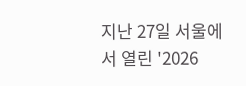지난 27일 서울에서 열린 '2026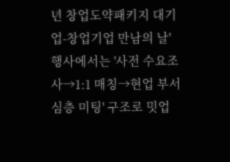년 창업도약패키지 대기업-창업기업 만남의 날' 행사에서는 '사전 수요조사→1:1 매칭→현업 부서 심층 미팅' 구조로 밋업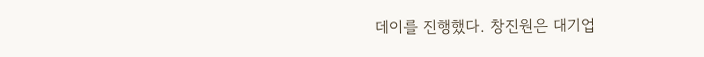데이를 진행했다. 창진원은 대기업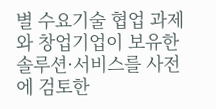별 수요기술 협업 과제와 창업기업이 보유한 솔루션·서비스를 사전에 검토한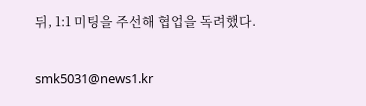뒤, 1:1 미팅을 주선해 협업을 독려했다.

smk5031@news1.kr